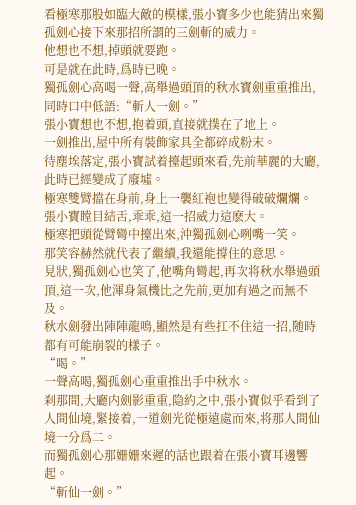看極寒那股如臨大敵的模樣,張小寶多少也能猜出來獨孤劍心接下來那招所謂的三劍斬的威力。
他想也不想,掉頭就要跑。
可是就在此時,爲時已晚。
獨孤劍心高喝一聲,高舉過頭頂的秋水寶劍重重推出,同時口中低語:“斬人一劍。”
張小寶想也不想,抱着頭,直接就撲在了地上。
一劍推出,屋中所有裝飾家具全都碎成粉末。
待塵埃落定,張小寶試着擡起頭來看,先前華麗的大廳,此時已經變成了廢墟。
極寒雙臂擋在身前,身上一襲紅袍也變得破破爛爛。
張小寶瞠目結舌,乖乖,這一招威力這麽大。
極寒把頭從臂彎中擡出來,沖獨孤劍心咧嘴一笑。
那笑容赫然就代表了繼續,我還能撐住的意思。
見狀,獨孤劍心也笑了,他嘴角彎起,再次将秋水舉過頭頂,這一次,他渾身氣機比之先前,更加有過之而無不及。
秋水劍發出陣陣龍鳴,顯然是有些扛不住這一招,随時都有可能崩裂的樣子。
“喝。”
一聲高喝,獨孤劍心重重推出手中秋水。
刹那間,大廳内劍影重重,隐約之中,張小寶似乎看到了人間仙境,緊接着,一道劍光從極遠處而來,将那人間仙境一分爲二。
而獨孤劍心那姗姗來遲的話也跟着在張小寶耳邊響起。
“斬仙一劍。”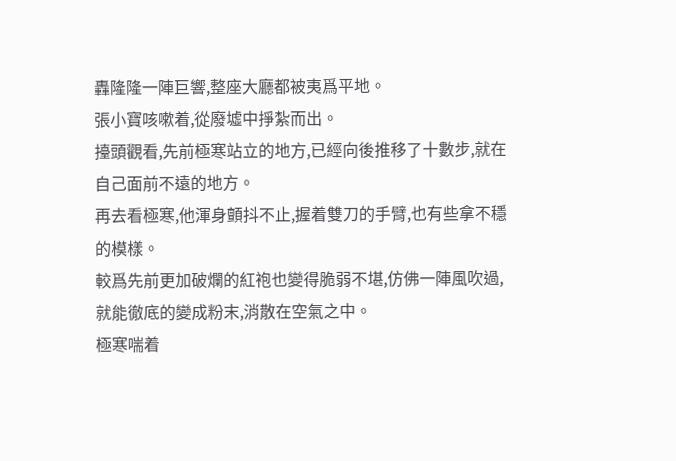轟隆隆一陣巨響,整座大廳都被夷爲平地。
張小寶咳嗽着,從廢墟中掙紮而出。
擡頭觀看,先前極寒站立的地方,已經向後推移了十數步,就在自己面前不遠的地方。
再去看極寒,他渾身顫抖不止,握着雙刀的手臂,也有些拿不穩的模樣。
較爲先前更加破爛的紅袍也變得脆弱不堪,仿佛一陣風吹過,就能徹底的變成粉末,消散在空氣之中。
極寒喘着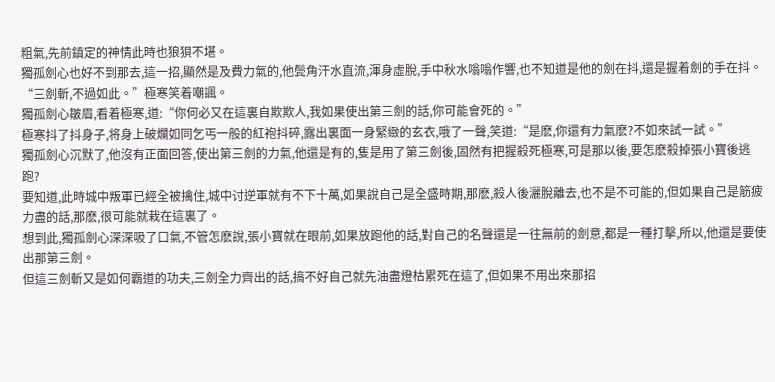粗氣,先前鎮定的神情此時也狼狽不堪。
獨孤劍心也好不到那去,這一招,顯然是及費力氣的,他鬓角汗水直流,渾身虛脫,手中秋水嗡嗡作響,也不知道是他的劍在抖,還是握着劍的手在抖。
“三劍斬,不過如此。”極寒笑着嘲諷。
獨孤劍心皺眉,看着極寒,道:“你何必又在這裏自欺欺人,我如果使出第三劍的話,你可能會死的。”
極寒抖了抖身子,将身上破爛如同乞丐一般的紅袍抖碎,露出裏面一身緊緻的玄衣,哦了一聲,笑道:“是麽,你還有力氣麽?不如來試一試。”
獨孤劍心沉默了,他沒有正面回答,使出第三劍的力氣,他還是有的,隻是用了第三劍後,固然有把握殺死極寒,可是那以後,要怎麽殺掉張小寶後逃跑?
要知道,此時城中叛軍已經全被擒住,城中讨逆軍就有不下十萬,如果說自己是全盛時期,那麽,殺人後灑脫離去,也不是不可能的,但如果自己是筋疲力盡的話,那麽,很可能就栽在這裏了。
想到此,獨孤劍心深深吸了口氣,不管怎麽說,張小寶就在眼前,如果放跑他的話,對自己的名聲還是一往無前的劍意,都是一種打擊,所以,他還是要使出那第三劍。
但這三劍斬又是如何霸道的功夫,三劍全力齊出的話,搞不好自己就先油盡燈枯累死在這了,但如果不用出來那招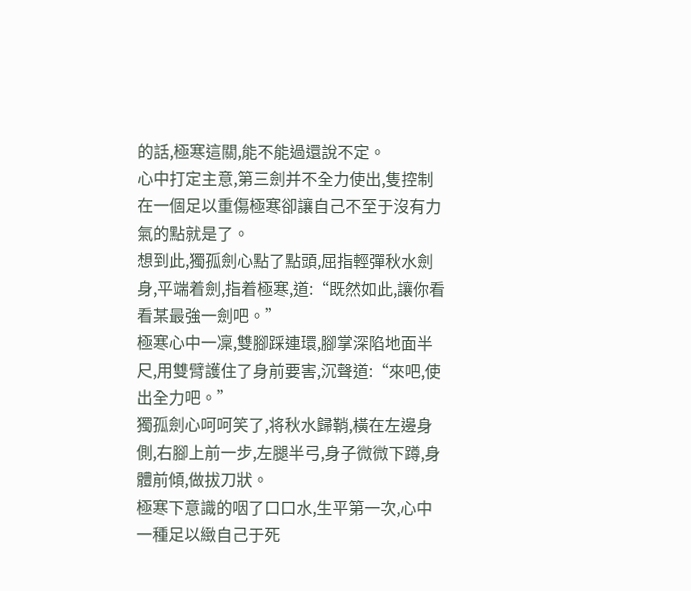的話,極寒這關,能不能過還說不定。
心中打定主意,第三劍并不全力使出,隻控制在一個足以重傷極寒卻讓自己不至于沒有力氣的點就是了。
想到此,獨孤劍心點了點頭,屈指輕彈秋水劍身,平端着劍,指着極寒,道:“既然如此,讓你看看某最強一劍吧。”
極寒心中一凜,雙腳踩連環,腳掌深陷地面半尺,用雙臂護住了身前要害,沉聲道:“來吧,使出全力吧。”
獨孤劍心呵呵笑了,将秋水歸鞘,橫在左邊身側,右腳上前一步,左腿半弓,身子微微下蹲,身體前傾,做拔刀狀。
極寒下意識的咽了口口水,生平第一次,心中一種足以緻自己于死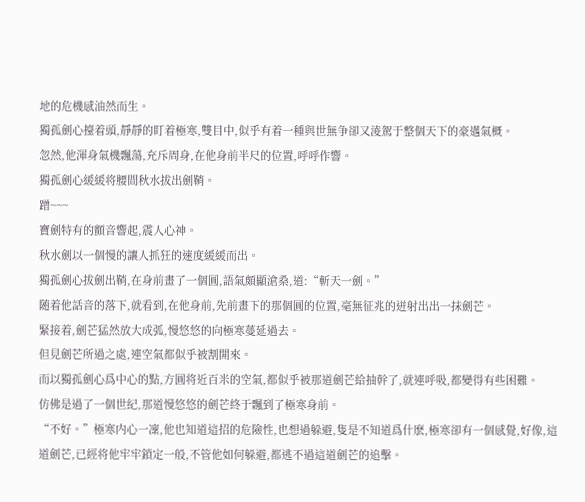地的危機感油然而生。
獨孤劍心擡着頭,靜靜的盯着極寒,雙目中,似乎有着一種與世無争卻又淩駕于整個天下的豪邁氣概。
忽然,他渾身氣機飄蕩,充斥周身,在他身前半尺的位置,呼呼作響。
獨孤劍心緩緩将腰間秋水拔出劍鞘。
蹭~~~
寶劍特有的顫音響起,震人心神。
秋水劍以一個慢的讓人抓狂的速度緩緩而出。
獨孤劍心拔劍出鞘,在身前畫了一個圓,語氣頗顯滄桑,道:“斬天一劍。”
随着他話音的落下,就看到,在他身前,先前畫下的那個圓的位置,毫無征兆的迸射出出一抹劍芒。
緊接着,劍芒猛然放大成弧,慢悠悠的向極寒蔓延過去。
但見劍芒所過之處,連空氣都似乎被割開來。
而以獨孤劍心爲中心的點,方圓将近百米的空氣,都似乎被那道劍芒給抽幹了,就連呼吸,都變得有些困難。
仿佛是過了一個世紀,那道慢悠悠的劍芒終于飄到了極寒身前。
“不好。”極寒内心一凜,他也知道這招的危險性,也想過躲避,隻是不知道爲什麽,極寒卻有一個感覺,好像,這道劍芒,已經将他牢牢鎖定一般,不管他如何躲避,都逃不過這道劍芒的追擊。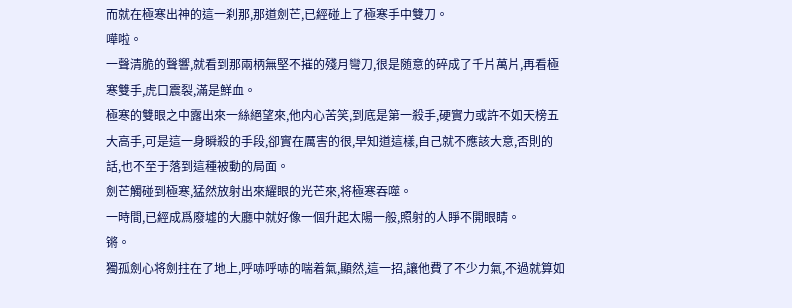而就在極寒出神的這一刹那,那道劍芒,已經碰上了極寒手中雙刀。
嘩啦。
一聲清脆的聲響,就看到那兩柄無堅不摧的殘月彎刀,很是随意的碎成了千片萬片,再看極寒雙手,虎口震裂,滿是鮮血。
極寒的雙眼之中露出來一絲絕望來,他内心苦笑,到底是第一殺手,硬實力或許不如天榜五大高手,可是這一身瞬殺的手段,卻實在厲害的很,早知道這樣,自己就不應該大意,否則的話,也不至于落到這種被動的局面。
劍芒觸碰到極寒,猛然放射出來耀眼的光芒來,将極寒吞噬。
一時間,已經成爲廢墟的大廳中就好像一個升起太陽一般,照射的人睜不開眼睛。
锵。
獨孤劍心将劍拄在了地上,呼哧呼哧的喘着氣,顯然,這一招,讓他費了不少力氣,不過就算如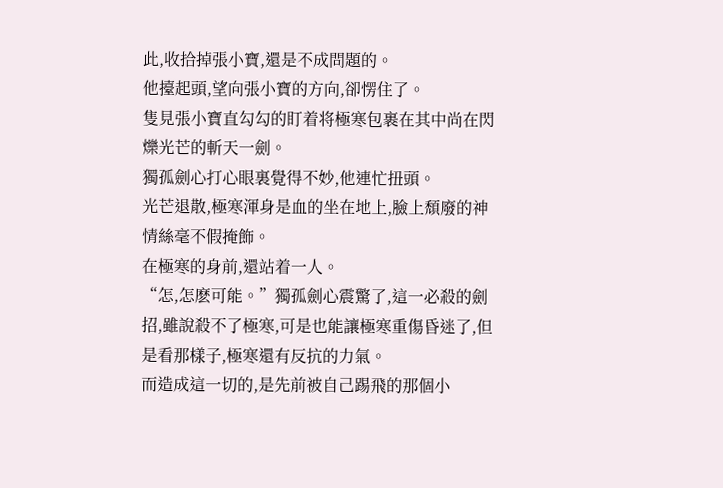此,收拾掉張小寶,還是不成問題的。
他擡起頭,望向張小寶的方向,卻愣住了。
隻見張小寶直勾勾的盯着将極寒包裹在其中尚在閃爍光芒的斬天一劍。
獨孤劍心打心眼裏覺得不妙,他連忙扭頭。
光芒退散,極寒渾身是血的坐在地上,臉上頹廢的神情絲毫不假掩飾。
在極寒的身前,還站着一人。
“怎,怎麽可能。”獨孤劍心震驚了,這一必殺的劍招,雖說殺不了極寒,可是也能讓極寒重傷昏迷了,但是看那樣子,極寒還有反抗的力氣。
而造成這一切的,是先前被自己踢飛的那個小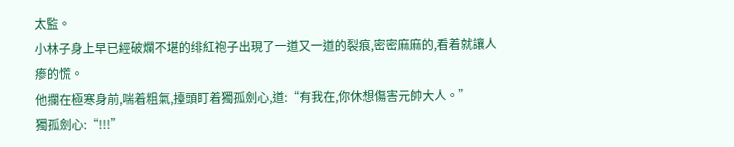太監。
小林子身上早已經破爛不堪的绯紅袍子出現了一道又一道的裂痕,密密麻麻的,看着就讓人瘆的慌。
他攔在極寒身前,喘着粗氣,擡頭盯着獨孤劍心,道:“有我在,你休想傷害元帥大人。”
獨孤劍心:“!!!”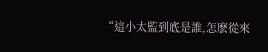“這小太監到底是誰,怎麽從來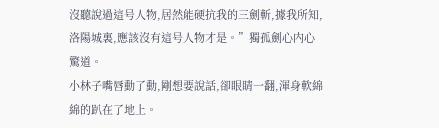沒聽說過這号人物,居然能硬抗我的三劍斬,據我所知,洛陽城裏,應該沒有這号人物才是。”獨孤劍心内心驚道。
小林子嘴唇動了動,剛想要說話,卻眼睛一翻,渾身軟綿綿的趴在了地上。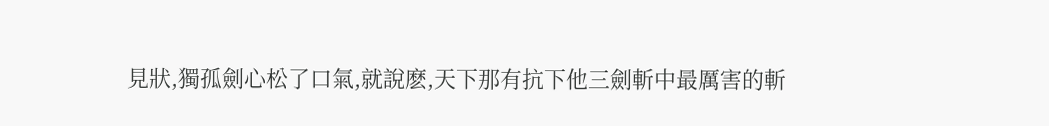見狀,獨孤劍心松了口氣,就說麽,天下那有抗下他三劍斬中最厲害的斬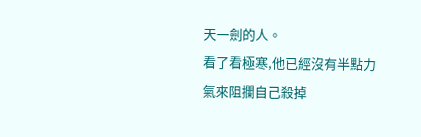天一劍的人。
看了看極寒,他已經沒有半點力氣來阻攔自己殺掉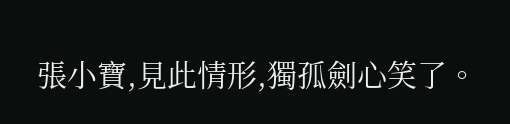張小寶,見此情形,獨孤劍心笑了。